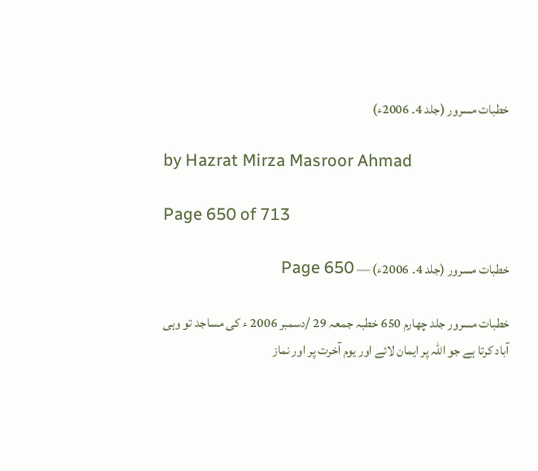خطبات مسرور (جلد 4۔ 2006ء)

by Hazrat Mirza Masroor Ahmad

Page 650 of 713

خطبات مسرور (جلد 4۔ 2006ء) — Page 650

خطبات مسرور جلد چهارم 650 خطبہ جمعہ 29 /دسمبر 2006 ء کی مساجد تو وہی آباد کرتا ہے جو اللہ پر ایمان لائے اور یوم آخرت پر اور نماز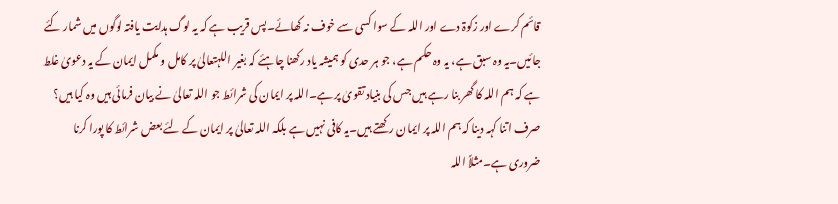قائم کرے اور زکوۃ دے اور اللہ کے سوا کسی سے خوف نہ کھائے۔پس قریب ہے کہ یہ لوگ ہدایت یافتہ لوگوں میں شمار کئے جائیں۔یہ وہ سبق ہے، یہ وہ حکم ہے، جو ہر حدی کو ہمیشہ یاد رکھنا چاہئے کہ بغیر اللہتعالیٰ پر کامل و مکمل ایمان کے یہ دعویٰ غلط ہے کہ ہم اللہ کا گھر بنا رہے ہیں جس کی بنیاد تقویٰ پر ہے۔اللہ پر ایمان کی شرائط جو اللہ تعالیٰ نے بیان فرمائی ہیں وہ کیا ہیں؟ صرف اتنا کہہ دینا کہ ہم اللہ پر ایمان رکھتے ہیں۔یہ کافی نہیں ہے بلکہ اللہ تعالیٰ پر ایمان کے لئے بعض شرائط کا پورا کرنا ضروری ہے۔مثلاً اللہ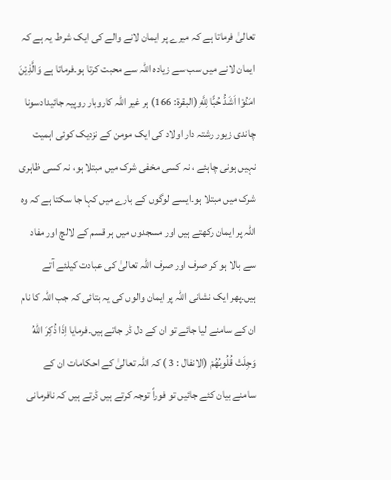تعالیٰ فرماتا ہے کہ میرے پر ایمان لانے والے کی ایک شرط یہ ہے کہ ایمان لانے میں سب سے زیادہ اللہ سے محبت کرتا ہو۔فرماتا ہے وَالَّذِيْنَ امَنُوْا اَشَدُّ حُبًّا لِلَّهِ (البقرة: 166) ہر غیر اللہ کاروبار روپیہ جائیدادسونا چاندی زیور رشتہ دار اولاد کی ایک مومن کے نزدیک کوئی اہمیت نہیں ہونی چاہئے ، نہ کسی مخفی شرک میں مبتلا ہو، نہ کسی ظاہری شرک میں مبتلا ہو۔ایسے لوگوں کے بارے میں کہا جا سکتا ہے کہ وہ اللہ پر ایمان رکھتے ہیں اور مسجدوں میں ہر قسم کے لالچ اور مفاد سے بالا ہو کر صرف اور صرف اللہ تعالیٰ کی عبادت کیلئے آتے ہیں۔پھر ایک نشانی اللہ پر ایمان والوں کی یہ بتائی کہ جب اللہ کا نام ان کے سامنے لیا جائے تو ان کے دل ڈر جاتے ہیں۔فرمایا اِذَا ذُكِرَ اللهُ وَجِلَتْ قُلُوبُهُمْ (الانفال : 3 ) کہ اللہ تعالیٰ کے احکامات ان کے سامنے بیان کئے جائیں تو فوراً توجہ کرتے ہیں ڈرتے ہیں کہ نافرمانی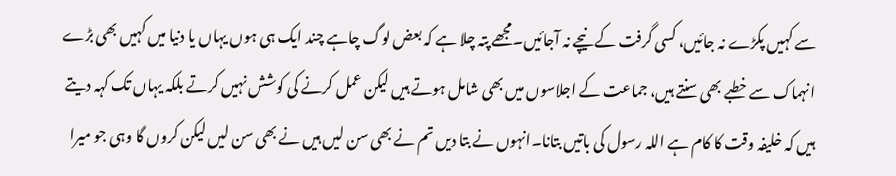سے کہیں پکڑے نہ جائیں، کسی گرفت کے نیچے نہ آجائیں۔مجھے پتہ چلا ہے کہ بعض لوگ چاہے چند ایک ہی ہوں یہاں یا دنیا میں کہیں بھی بڑے انہماک سے خطبے بھی سنتے ہیں، جماعت کے اجلاسوں میں بھی شامل ہوتے ہیں لیکن عمل کرنے کی کوشش نہیں کرتے بلکہ یہاں تک کہہ دیتے ہیں کہ خلیفہ وقت کا کام ہے اللہ رسول کی باتیں بتانا۔انہوں نے بتا دیں تم نے بھی سن لیں ہیں نے بھی سن لیں لیکن کروں گا وہی جو میرا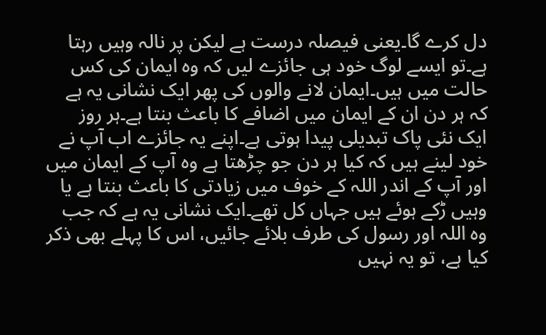دل کرے گا۔یعنی فیصلہ درست ہے لیکن پر نالہ وہیں رہتا ہے۔تو ایسے لوگ خود ہی جائزے لیں کہ وہ ایمان کی کس حالت میں ہیں۔ایمان لانے والوں کی پھر ایک نشانی یہ ہے کہ ہر دن ان کے ایمان میں اضافے کا باعث بنتا ہے۔ہر روز ایک نئی پاک تبدیلی پیدا ہوتی ہے۔اپنے یہ جائزے اب آپ نے خود لینے ہیں کہ کیا ہر دن جو چڑھتا ہے وہ آپ کے ایمان میں اور آپ کے اندر اللہ کے خوف میں زیادتی کا باعث بنتا ہے یا وہیں ڑکے ہوئے ہیں جہاں کل تھے۔ایک نشانی یہ ہے کہ جب وہ اللہ اور رسول کی طرف بلائے جائیں، اس کا پہلے بھی ذکر کیا ہے، تو یہ نہیں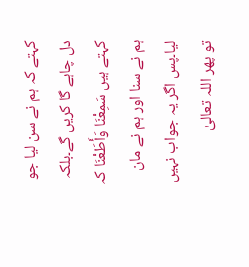کہتے کہ ہم نے سن لیا جو دل چاہے گا کریں گے۔بلکہ کہتے ہیں سَمِعْنَا وَأَطَعْنَا کہ ہم نے سنا اور ہم نے مان لیا۔پس اگر یہ جواب نہیں تو پھر اللہ تعالیٰ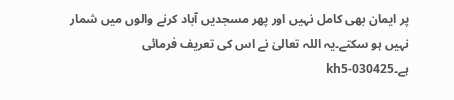پر ایمان بھی کامل نہیں اور پھر مسجدیں آباد کرنے والوں میں شمار نہیں ہو سکتے۔یہ اللہ تعالیٰ نے اس کی تعریف فرمائی ہے۔kh5-030425